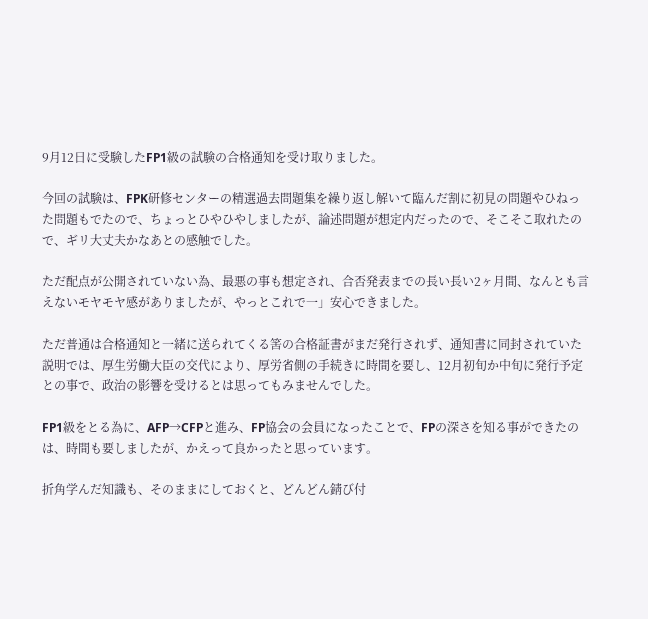9月12日に受験したFP1級の試験の合格通知を受け取りました。

今回の試験は、FPK研修センターの精選過去問題集を繰り返し解いて臨んだ割に初見の問題やひねった問題もでたので、ちょっとひやひやしましたが、論述問題が想定内だったので、そこそこ取れたので、ギリ大丈夫かなあとの感触でした。

ただ配点が公開されていない為、最悪の事も想定され、合否発表までの長い長い2ヶ月間、なんとも言えないモヤモヤ感がありましたが、やっとこれで一」安心できました。

ただ普通は合格通知と一緒に送られてくる筈の合格証書がまだ発行されず、通知書に同封されていた説明では、厚生労働大臣の交代により、厚労省側の手続きに時間を要し、12月初旬か中旬に発行予定との事で、政治の影響を受けるとは思ってもみませんでした。

FP1級をとる為に、AFP→CFPと進み、FP協会の会員になったことで、FPの深さを知る事ができたのは、時間も要しましたが、かえって良かったと思っています。

折角学んだ知識も、そのままにしておくと、どんどん錆び付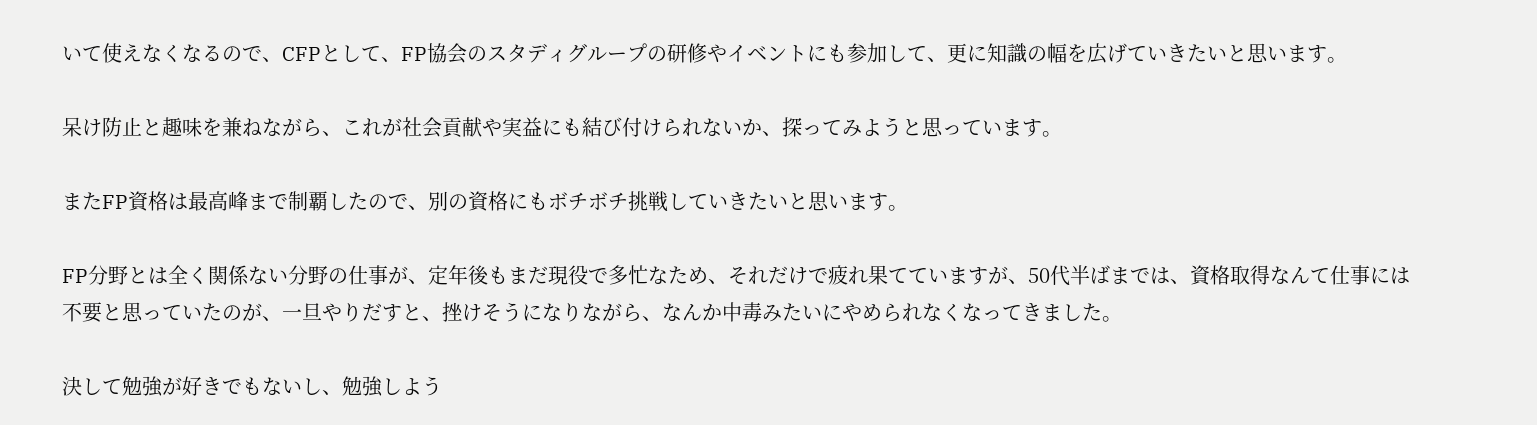いて使えなくなるので、CFPとして、FP協会のスタディグループの研修やイベントにも参加して、更に知識の幅を広げていきたいと思います。

呆け防止と趣味を兼ねながら、これが社会貢献や実益にも結び付けられないか、探ってみようと思っています。

またFP資格は最高峰まで制覇したので、別の資格にもボチボチ挑戦していきたいと思います。

FP分野とは全く関係ない分野の仕事が、定年後もまだ現役で多忙なため、それだけで疲れ果てていますが、50代半ばまでは、資格取得なんて仕事には不要と思っていたのが、一旦やりだすと、挫けそうになりながら、なんか中毒みたいにやめられなくなってきました。

決して勉強が好きでもないし、勉強しよう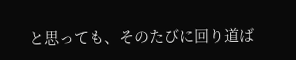と思っても、そのたびに回り道ば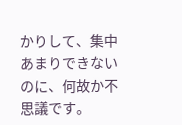かりして、集中あまりできないのに、何故か不思議です。